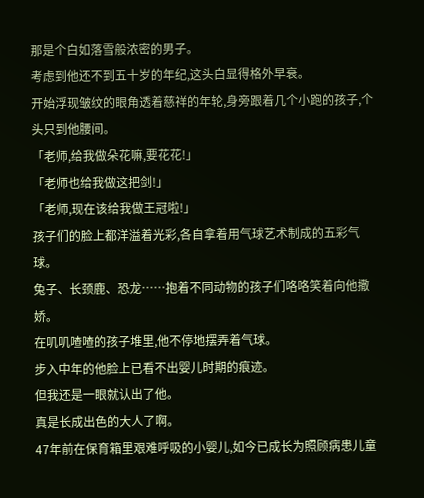那是个白如落雪般浓密的男子。
考虑到他还不到五十岁的年纪,这头白显得格外早衰。
开始浮现皱纹的眼角透着慈祥的年轮,身旁跟着几个小跑的孩子,个头只到他腰间。
「老师,给我做朵花嘛,要花花!」
「老师也给我做这把剑!」
「老师,现在该给我做王冠啦!」
孩子们的脸上都洋溢着光彩,各自拿着用气球艺术制成的五彩气球。
兔子、长颈鹿、恐龙……抱着不同动物的孩子们咯咯笑着向他撒娇。
在叽叽喳喳的孩子堆里,他不停地摆弄着气球。
步入中年的他脸上已看不出婴儿时期的痕迹。
但我还是一眼就认出了他。
真是长成出色的大人了啊。
47年前在保育箱里艰难呼吸的小婴儿,如今已成长为照顾病患儿童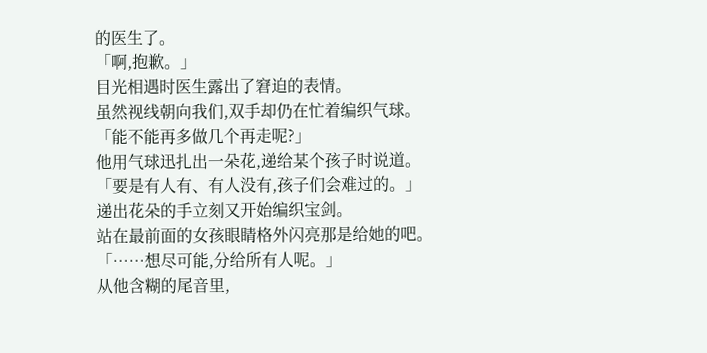的医生了。
「啊,抱歉。」
目光相遇时医生露出了窘迫的表情。
虽然视线朝向我们,双手却仍在忙着编织气球。
「能不能再多做几个再走呢?」
他用气球迅扎出一朵花,递给某个孩子时说道。
「要是有人有、有人没有,孩子们会难过的。」
递出花朵的手立刻又开始编织宝剑。
站在最前面的女孩眼睛格外闪亮那是给她的吧。
「……想尽可能,分给所有人呢。」
从他含糊的尾音里,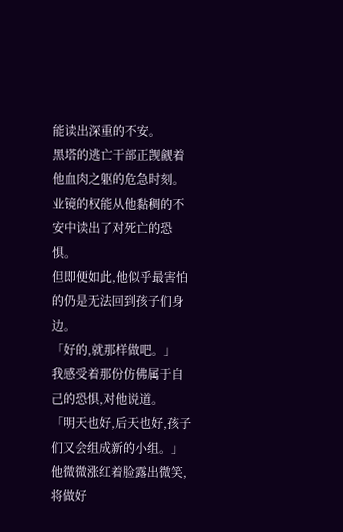能读出深重的不安。
黑塔的逃亡干部正觊觎着他血肉之躯的危急时刻。
业镜的权能从他黏稠的不安中读出了对死亡的恐惧。
但即便如此,他似乎最害怕的仍是无法回到孩子们身边。
「好的,就那样做吧。」
我感受着那份仿佛属于自己的恐惧,对他说道。
「明天也好,后天也好,孩子们又会组成新的小组。」
他微微涨红着脸露出微笑,将做好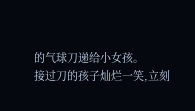的气球刀递给小女孩。
接过刀的孩子灿烂一笑,立刻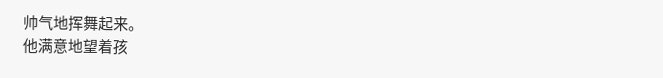帅气地挥舞起来。
他满意地望着孩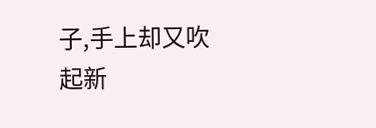子,手上却又吹起新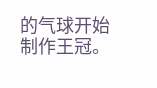的气球开始制作王冠。